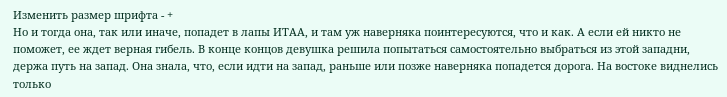Изменить размер шрифта - +
Но и тогда она, так или иначе, попадет в лапы ИТАА, и там уж наверняка поинтересуются, что и как. А если ей никто не поможет, ее ждет верная гибель. В конце концов девушка решила попытаться самостоятельно выбраться из этой западни, держа путь на запад. Она знала, что, если идти на запад, раньше или позже наверняка попадется дорога. На востоке виднелись только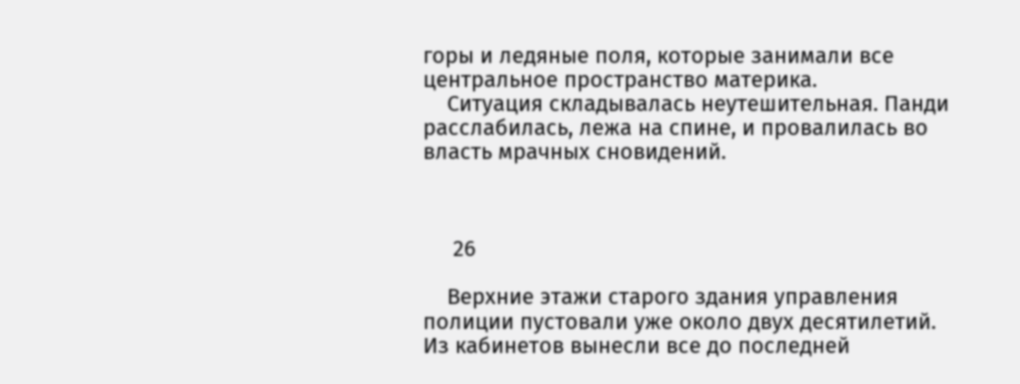горы и ледяные поля, которые занимали все центральное пространство материка.
    Ситуация складывалась неутешительная. Панди расслабилась, лежа на спине, и провалилась во власть мрачных сновидений.



     26

    Верхние этажи старого здания управления полиции пустовали уже около двух десятилетий. Из кабинетов вынесли все до последней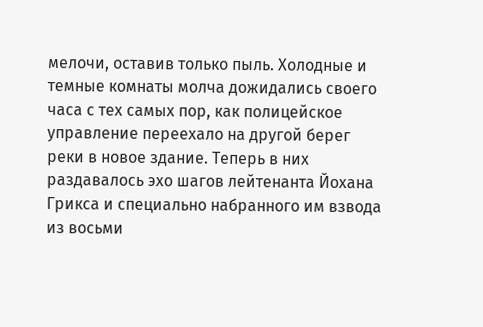мелочи, оставив только пыль. Холодные и темные комнаты молча дожидались своего часа с тех самых пор, как полицейское управление переехало на другой берег реки в новое здание. Теперь в них раздавалось эхо шагов лейтенанта Йохана Грикса и специально набранного им взвода из восьми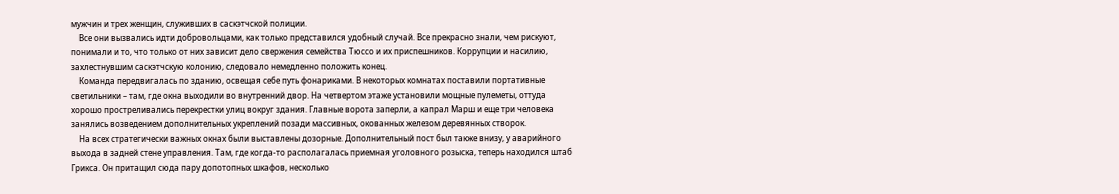мужчин и трех женщин, служивших в саскэтчской полиции.
    Все они вызвались идти добровольцами, как только представился удобный случай. Все прекрасно знали, чем рискуют, понимали и то, что только от них зависит дело свержения семейства Тюссо и их приспешников. Коррупции и насилию, захлестнувшим саскэтчскую колонию, следовало немедленно положить конец.
    Команда передвигалась по зданию, освещая себе путь фонариками. В некоторых комнатах поставили портативные светильники – там, где окна выходили во внутренний двор. На четвертом этаже установили мощные пулеметы, оттуда хорошо простреливались перекрестки улиц вокруг здания. Главные ворота заперли, а капрал Марш и еще три человека занялись возведением дополнительных укреплений позади массивных, окованных железом деревянных створок.
    На всех стратегически важных окнах были выставлены дозорные. Дополнительный пост был также внизу, у аварийного выхода в задней стене управления. Там, где когда-то располагалась приемная уголовного розыска, теперь находился штаб Грикса. Он притащил сюда пару допотопных шкафов, несколько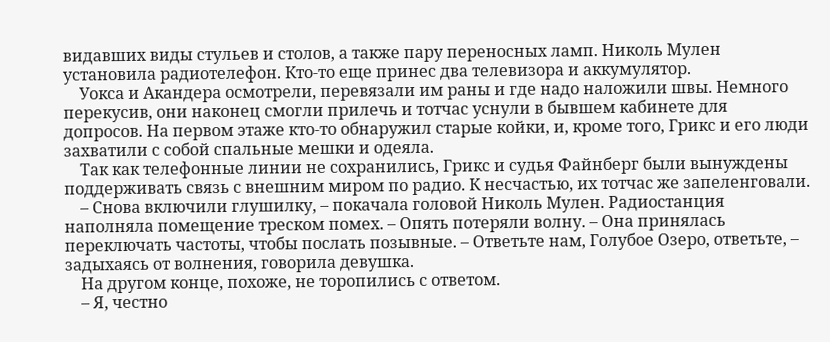видавших виды стульев и столов, а также пару переносных ламп. Николь Мулен установила радиотелефон. Кто-то еще принес два телевизора и аккумулятор.
    Уокса и Акандера осмотрели, перевязали им раны и где надо наложили швы. Немного перекусив, они наконец смогли прилечь и тотчас уснули в бывшем кабинете для допросов. На первом этаже кто-то обнаружил старые койки, и, кроме того, Грикс и его люди захватили с собой спальные мешки и одеяла.
    Так как телефонные линии не сохранились, Грикс и судья Файнберг были вынуждены поддерживать связь с внешним миром по радио. К несчастью, их тотчас же запеленговали.
    – Снова включили глушилку, – покачала головой Николь Мулен. Радиостанция наполняла помещение треском помех. – Опять потеряли волну. – Она принялась переключать частоты, чтобы послать позывные. – Ответьте нам, Голубое Озеро, ответьте, – задыхаясь от волнения, говорила девушка.
    На другом конце, похоже, не торопились с ответом.
    – Я, честно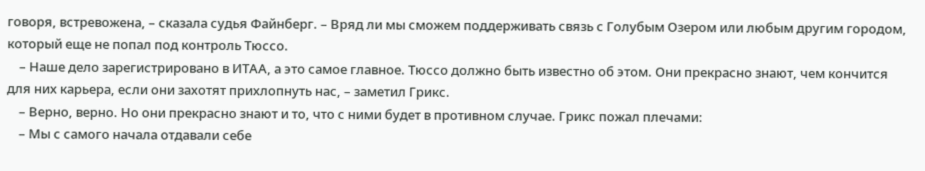говоря, встревожена, – сказала судья Файнберг. – Вряд ли мы сможем поддерживать связь с Голубым Озером или любым другим городом, который еще не попал под контроль Тюссо.
    – Наше дело зарегистрировано в ИТАА, а это самое главное. Тюссо должно быть известно об этом. Они прекрасно знают, чем кончится для них карьера, если они захотят прихлопнуть нас, – заметил Грикс.
    – Верно, верно. Но они прекрасно знают и то, что с ними будет в противном случае. Грикс пожал плечами:
    – Мы с самого начала отдавали себе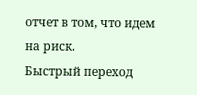отчет в том, что идем на риск.
Быстрый переход